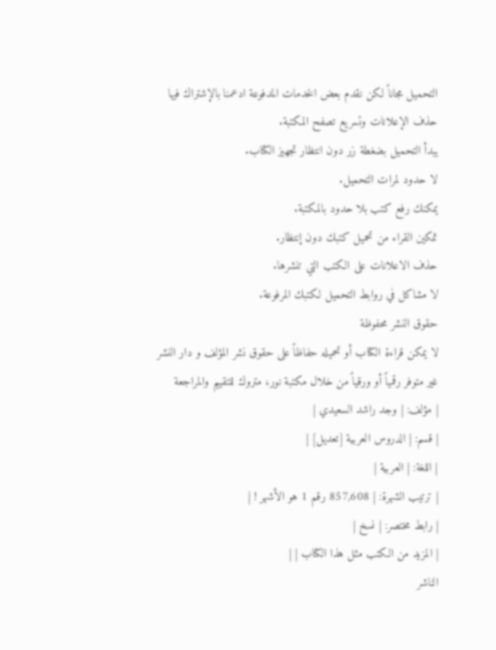التحميل مجاناً لكن نقدم بعض الخدمات المدفوعة ادعمنا بالإشتراك فيها
حذف الإعلانات وتسريع تصفح المكتبة.
يبدأ التحميل بضغطة زر دون انتظار تجهيز الكتاب.
لا حدود لمرات التحميل.
يمكنك رفع كتب بلا حدود بالمكتبة.
تمكين القراء من تحميل كتبك دون إنتظار.
حذف الاعلانات على الكتب التي تنشرها.
لا مشاكل في روابط التحميل لكتبك المرفوعة.
حقوق النشر محفوظة
لا يمكن قراءة الكتاب أو تحميله حفاظاً على حقوق نشر المؤلف و دار النشر
غير متوفر رقمياً أو ورقياً من خلال مكتبة نور، متروك للتقييم والمراجعة
| مؤلف: | وجد راشد السعيدي |
| قسم: | الدروس العربية [تعديل] |
| اللغة: | العربية |
| ترتيب الشهرة: | 857,608 رقم 1 هو الأشهر ! |
| رابط مختصر: | نسخ |
| المزيد من الكتب مثل هذا الكتاب | |
الناشر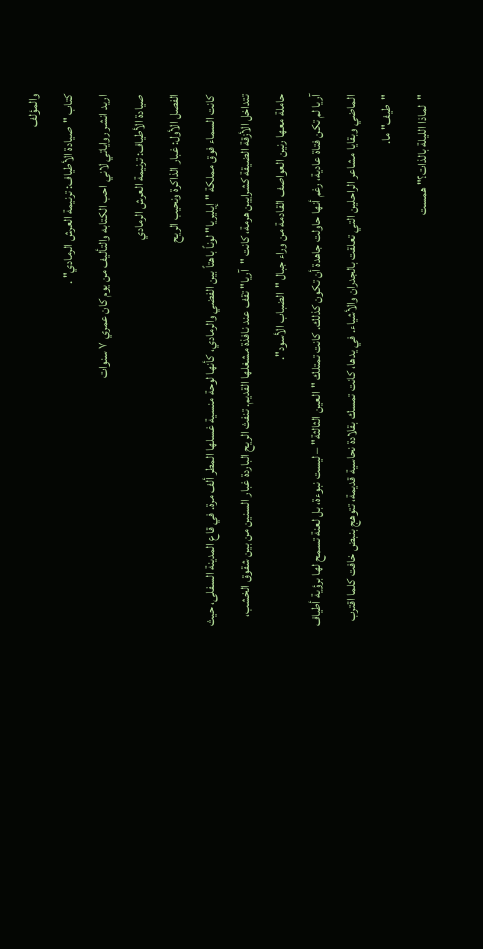والمؤلف
كتاب "صيادة الأطياف: ترنيمة العرش الرمادي" .
اريد انشر رواياتي لاني احب الكتابه والتأليف من يوم كان عمري ٧ سنوات
صيادة الأطياف: ترنيمة العرش الرمادي
الفصل الأول: غبار الذاكرة ونحيب الريح
كانت السماء فوق مملكة "إيليريا" لوناً باهتاً بين الفضي والرمادي، كأنها لوحة منسية غسلها المطر ألف مرة. في قاع المدينة السفلى، حيث تتداخل الأزقة الضيقة كشرايين هرمة، كانت "آريا" تقف عند نافذة مشغلها القديم. تنفث الريح الباردة غبار السنين من بين شقوق الخشب، حاملة معها رنين العواصف القادمة من وراء جبال "الضباب الأسود".
آريا لم تكن فتاة عادية، رغم أنها حاولت جاهدة أن تكون كذلك. كانت تمتلك "العين الثالثة" – ليست نبوءة، بل لعنة تسمح لها برؤية أطياف الماضي وبقايا مشاعر الراحلين التي تعلقت بالجدران والأشياء. في يدها، كانت تمسك بقلادة نحاسية قديمة، تتوهج بنبض خافت كلما اقترب "طيف" ما.
"لماذا الليلة بالذات؟" همست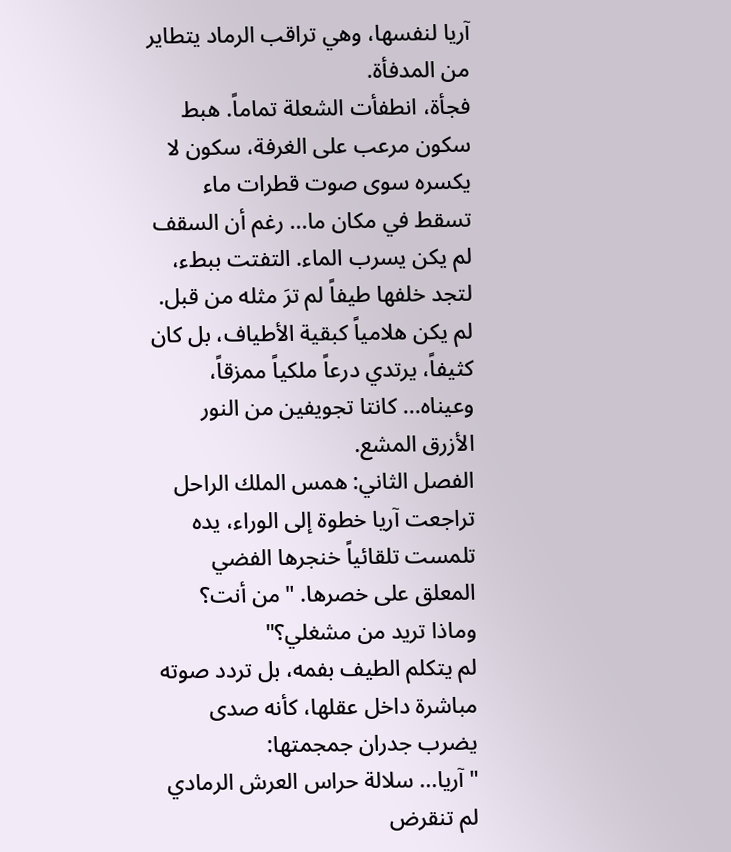آريا لنفسها، وهي تراقب الرماد يتطاير من المدفأة.
فجأة، انطفأت الشعلة تماماً. هبط سكون مرعب على الغرفة، سكون لا يكسره سوى صوت قطرات ماء تسقط في مكان ما... رغم أن السقف لم يكن يسرب الماء. التفتت ببطء، لتجد خلفها طيفاً لم ترَ مثله من قبل. لم يكن هلامياً كبقية الأطياف، بل كان كثيفاً، يرتدي درعاً ملكياً ممزقاً، وعيناه... كانتا تجويفين من النور الأزرق المشع.
الفصل الثاني: همس الملك الراحل
تراجعت آريا خطوة إلى الوراء، يده تلمست تلقائياً خنجرها الفضي المعلق على خصرها. "من أنت؟ وماذا تريد من مشغلي؟"
لم يتكلم الطيف بفمه، بل تردد صوته مباشرة داخل عقلها، كأنه صدى يضرب جدران جمجمتها:
"آريا... سلالة حراس العرش الرمادي لم تنقرض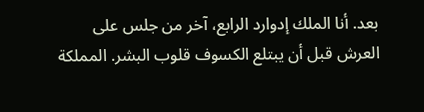بعد. أنا الملك إدوارد الرابع، آخر من جلس على العرش قبل أن يبتلع الكسوف قلوب البشر. المملكة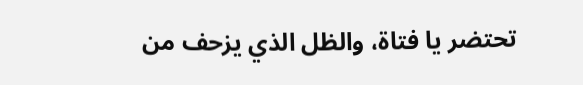تحتضر يا فتاة، والظل الذي يزحف من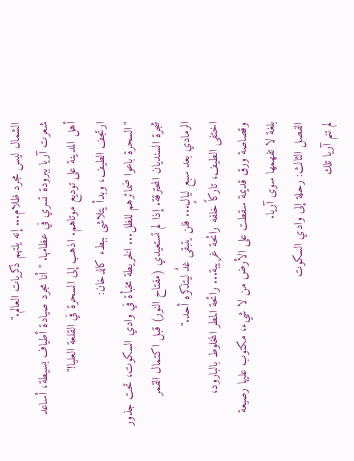الشمال ليس مجرد ظلام... إنه يلتهم ذكريات العالم."
شعرت آريا ببرودة تسري في عظامها. "أنا مجرد صيادة أطياف بسيطة، أساعد أهل المدينة على توديع موتاهم. اذهب إلى السحرة في القلعة العليا!"
ارتجف الطيف، وبدأ يتلاشى ببطء كالدخان:
"السحرة باعوا ضمائرهم للظل... الخريطة مخبأة في وادي السكوت، تحت جذور شجرة السنديان المحترقة. إذا لم تستعيدي (مفتاح النور) قبل اكتمال القمر الرمادي بعد سبع ليالٍ... فلن يتبقى غدٌ ليتذكره أحد."
اختفى الطيف، تاركاً خلفه رائحة غريبة... رائحة المطر المخلوط بالبارود، وقصاصة ورق قديمة سقطت على الأرض من لا شيء، مكتوب عليها رصيعة بلغة لا تفهمها سوى آريا.
الفصل الثالث: رحلة إلى وادي السكوت
لم تنم آريا تلك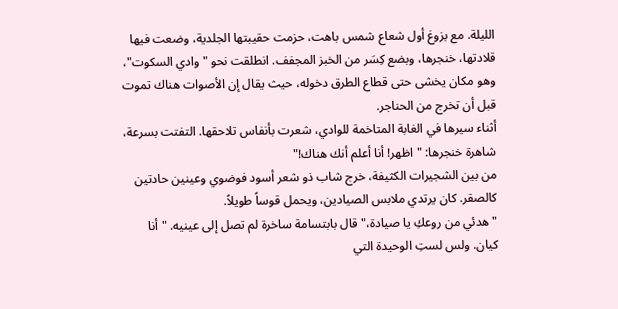الليلة. مع بزوغ أول شعاع شمس باهت، حزمت حقيبتها الجلدية، وضعت فيها قلادتها، خنجرها، وبضع كِسَر من الخبز المجفف. انطلقت نحو "وادي السكوت"، وهو مكان يخشى حتى قطاع الطرق دخوله، حيث يقال إن الأصوات هناك تموت قبل أن تخرج من الحناجر.
أثناء سيرها في الغابة المتاخمة للوادي، شعرت بأنفاس تلاحقها. التفتت بسرعة، شاهرة خنجرها: "اظهر! أنا أعلم أنك هناك!"
من بين الشجيرات الكثيفة، خرج شاب ذو شعر أسود فوضوي وعينين حادتين كالصقر. كان يرتدي ملابس الصيادين، ويحمل قوساً طويلاً.
"هدئي من روعكِ يا صيادة،" قال بابتسامة ساخرة لم تصل إلى عينيه. "أنا كيان. ولس لستِ الوحيدة التي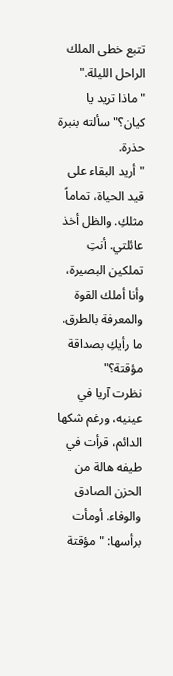تتبع خطى الملك الراحل الليلة."
"ماذا تريد يا كيان؟" سألته بنبرة حذرة.
"أريد البقاء على قيد الحياة، تماماً مثلكِ. والظل أخذ عائلتي. أنتِ تملكين البصيرة، وأنا أملك القوة والمعرفة بالطرق. ما رأيكِ بصداقة مؤقتة؟"
نظرت آريا في عينيه، ورغم شكها الدائم، قرأت في طيفه هالة من الحزن الصادق والوفاء. أومأت برأسها: "مؤقتة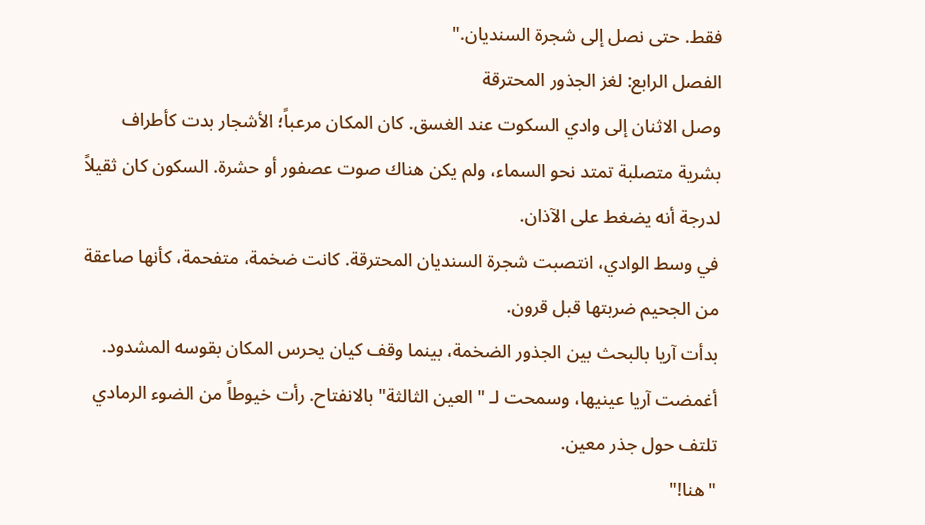فقط. حتى نصل إلى شجرة السنديان."
الفصل الرابع: لغز الجذور المحترقة
وصل الاثنان إلى وادي السكوت عند الغسق. كان المكان مرعباً؛ الأشجار بدت كأطراف بشرية متصلبة تمتد نحو السماء، ولم يكن هناك صوت عصفور أو حشرة. السكون كان ثقيلاً لدرجة أنه يضغط على الآذان.
في وسط الوادي، انتصبت شجرة السنديان المحترقة. كانت ضخمة، متفحمة، كأنها صاعقة من الجحيم ضربتها قبل قرون.
بدأت آريا بالبحث بين الجذور الضخمة، بينما وقف كيان يحرس المكان بقوسه المشدود. أغمضت آريا عينيها، وسمحت لـ "العين الثالثة" بالانفتاح. رأت خيوطاً من الضوء الرمادي تلتف حول جذر معين.
"هنا!"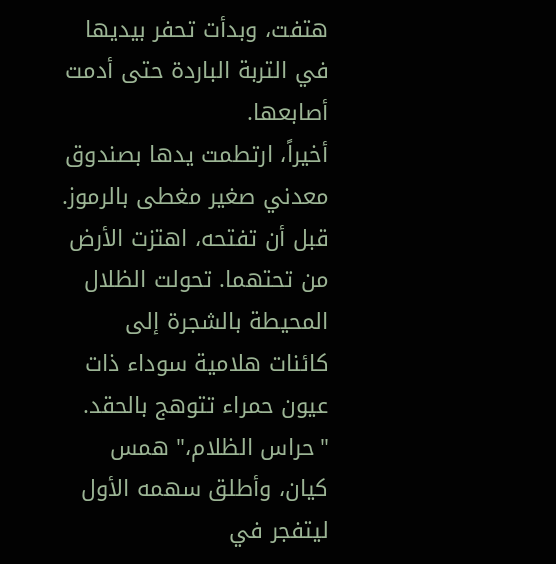هتفت، وبدأت تحفر بيديها في التربة الباردة حتى أدمت أصابعها.
أخيراً، ارتطمت يدها بصندوق معدني صغير مغطى بالرموز. قبل أن تفتحه، اهتزت الأرض من تحتهما. تحولت الظلال المحيطة بالشجرة إلى كائنات هلامية سوداء ذات عيون حمراء تتوهج بالحقد. "حراس الظلام،" همس كيان، وأطلق سهمه الأول ليتفجر في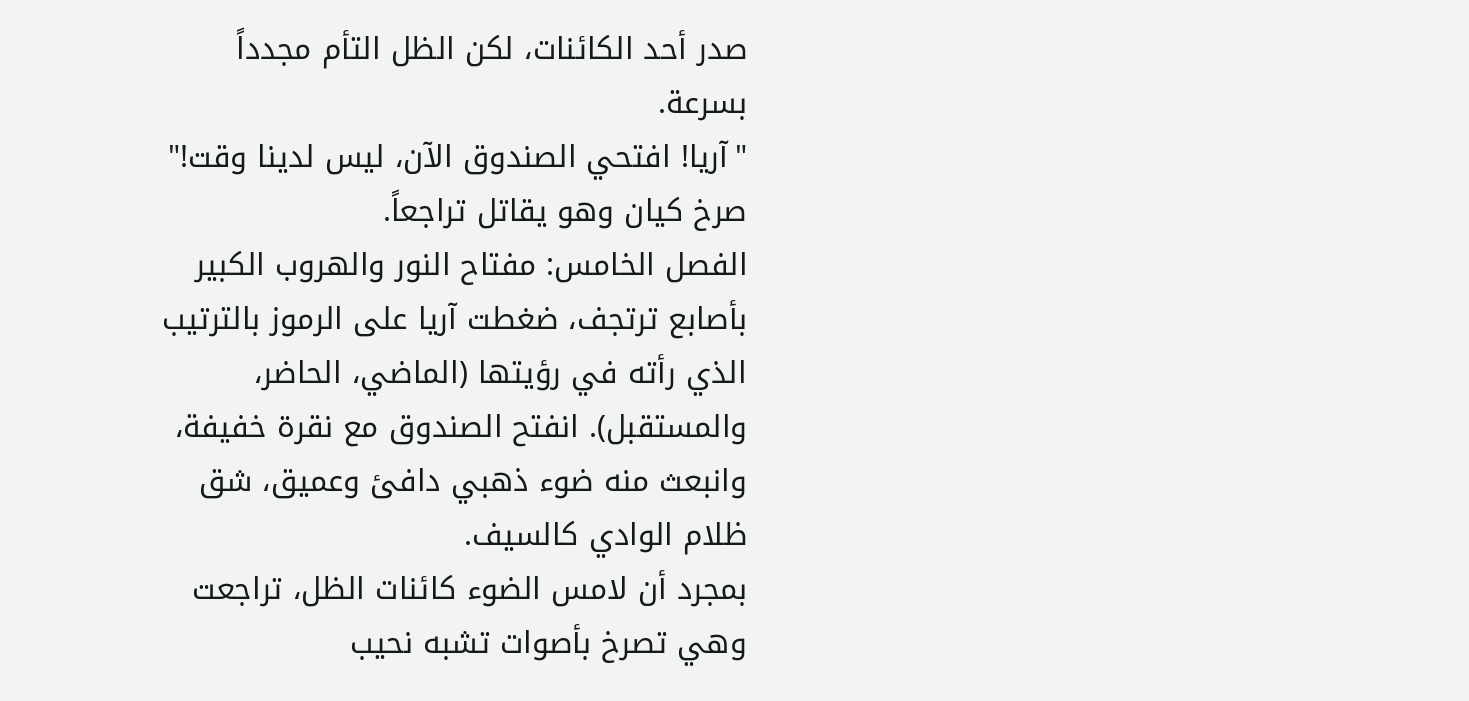صدر أحد الكائنات، لكن الظل التأم مجدداً بسرعة.
"آريا! افتحي الصندوق الآن، ليس لدينا وقت!" صرخ كيان وهو يقاتل تراجعاً.
الفصل الخامس: مفتاح النور والهروب الكبير
بأصابع ترتجف، ضغطت آريا على الرموز بالترتيب الذي رأته في رؤيتها (الماضي، الحاضر، والمستقبل). انفتح الصندوق مع نقرة خفيفة، وانبعث منه ضوء ذهبي دافئ وعميق، شق ظلام الوادي كالسيف.
بمجرد أن لامس الضوء كائنات الظل، تراجعت وهي تصرخ بأصوات تشبه نحيب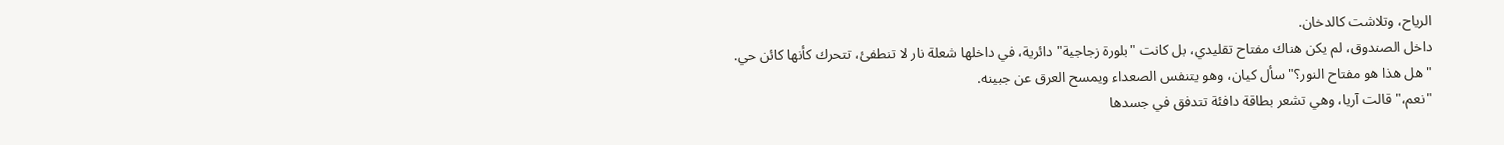الرياح، وتلاشت كالدخان.
داخل الصندوق، لم يكن هناك مفتاح تقليدي، بل كانت "بلورة زجاجية" دائرية، في داخلها شعلة نار لا تنطفئ، تتحرك كأنها كائن حي.
"هل هذا هو مفتاح النور؟" سأل كيان، وهو يتنفس الصعداء ويمسح العرق عن جبينه.
"نعم،" قالت آريا، وهي تشعر بطاقة دافئة تتدفق في جسدها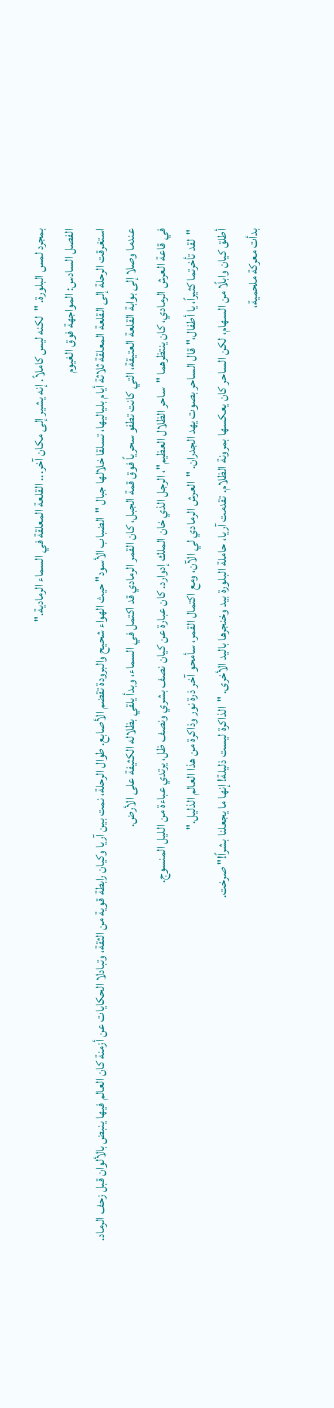بمجرد لمس البلورة. "لكنه ليس كاملاً. إنه يشير إلى مكان آخر... القلعة المعلقة في السماء الرمادية."
الفصل السادس: المواجهة فوق الغيوم
استغرقت الرحلة إلى القلعة المعلقة ثلاثة أيام بلياليها، تسلقا خلالها جبال "الضباب الأسود" حيث الهواء شحيح والبرودة تقضم الأصابع. طوال الرحلة، نمت بين آريا وكيان رابطة قوية من الثقة، وتبادلا الحكايات عن أزمنة كان العالم فيها ينبض بالألوان قبل زحف الرماد.
عندما وصلا إلى بوابة القلعة العتيقة، التي كانت تطفو سحرياً فوق قمة الجبل، كان القمر الرمادي قد اكتمل في السماء، وبدأ يلقي بظلاله الكثيفة على الأرض.
في قاعة العرش الرمادي، كان ينتظرهما "ساحر الظلال العظيم"، الرجل الذي خان الملك إدوارد. كان عبارة عن كيان نصف بشري ونصف ظل، يرتدي عباءة من الليل المنسوج.
"لقد تأخرتما كثيراً، يا أطفال،" قال الساحر بصوت يهد الجدران. "العرش الرمادي لي الآن، ومع اكتمال القمر، سأمحو آخر ذرة نور وذاكرة من هذا العالم الذليل."
أطلق كيان وابلًا من السهام، لكن الساحر كان يعكسها بمرونة الظلام. تقدمت آريا، حاملة البلورة بيد وخنجرها باليد الأخرى. "الذاكرة ليست ذليلة! إنها ما يجعلنا بشراً!" صرخت.
بدأت معركة ملحمية،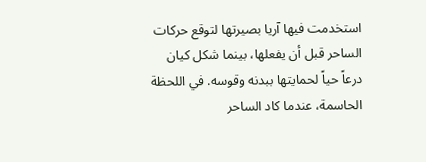استخدمت فيها آريا بصيرتها لتوقع حركات الساحر قبل أن يفعلها، بينما شكل كيان درعاً حياً لحمايتها ببدنه وقوسه. في اللحظة الحاسمة، عندما كاد الساحر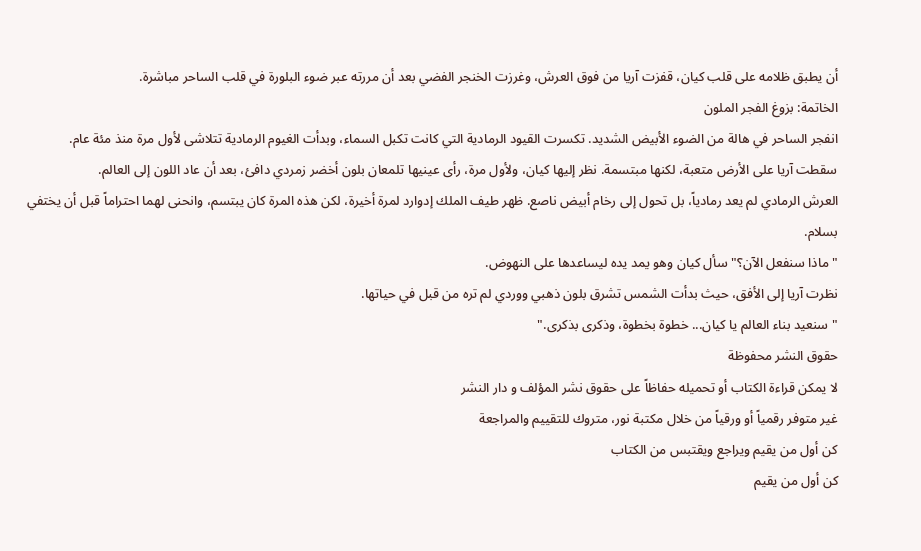أن يطبق ظلامه على قلب كيان، قفزت آريا من فوق العرش، وغرزت الخنجر الفضي بعد أن مررته عبر ضوء البلورة في قلب الساحر مباشرة.
الخاتمة: بزوغ الفجر الملون
انفجر الساحر في هالة من الضوء الأبيض الشديد. تكسرت القيود الرمادية التي كانت تكبل السماء، وبدأت الغيوم الرمادية تتلاشى لأول مرة منذ مئة عام.
سقطت آريا على الأرض متعبة، لكنها مبتسمة. نظر إليها كيان، ولأول مرة، رأى عينيها تلمعان بلون أخضر زمردي دافئ، بعد أن عاد اللون إلى العالم.
العرش الرمادي لم يعد رمادياً، بل تحول إلى رخام أبيض ناصع. ظهر طيف الملك إدوارد لمرة أخيرة، لكن هذه المرة كان يبتسم، وانحنى لهما احتراماً قبل أن يختفي بسلام.
"ماذا سنفعل الآن؟" سأل كيان وهو يمد يده ليساعدها على النهوض.
نظرت آريا إلى الأفق، حيث بدأت الشمس تشرق بلون ذهبي ووردي لم تره من قبل في حياتها.
"سنعيد بناء العالم يا كيان... خطوة بخطوة، وذكرى بذكرى."
حقوق النشر محفوظة
لا يمكن قراءة الكتاب أو تحميله حفاظاً على حقوق نشر المؤلف و دار النشر
غير متوفر رقمياً أو ورقياً من خلال مكتبة نور، متروك للتقييم والمراجعة
كن أول من يقيم ويراجع ويقتبس من الكتاب
كن أول من يقيم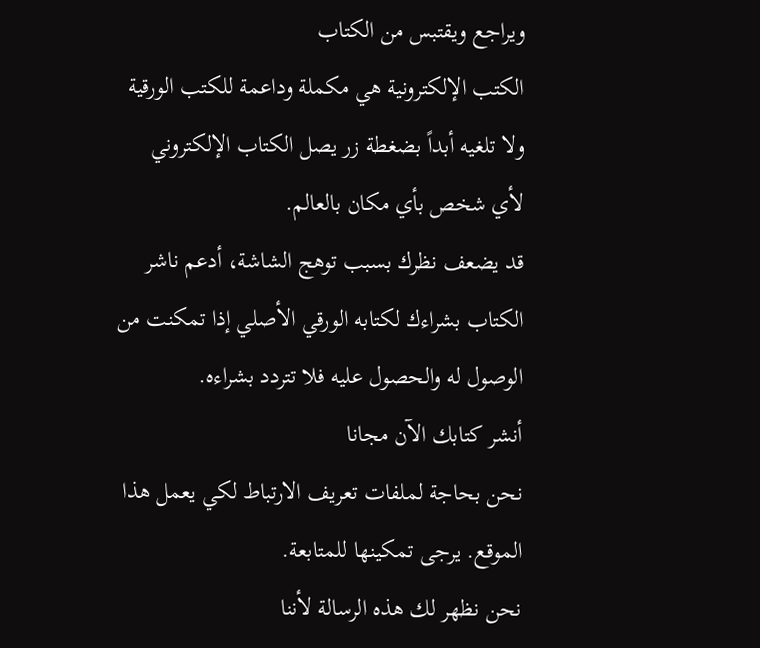ويراجع ويقتبس من الكتاب
الكتب الإلكترونية هي مكملة وداعمة للكتب الورقية ولا تلغيه أبداً بضغطة زر يصل الكتاب الإلكتروني لأي شخص بأي مكان بالعالم.
قد يضعف نظرك بسبب توهج الشاشة، أدعم ناشر الكتاب بشراءك لكتابه الورقي الأصلي إذا تمكنت من الوصول له والحصول عليه فلا تتردد بشراءه.
أنشر كتابك الآن مجانا
نحن بحاجة لملفات تعريف الارتباط لكي يعمل هذا الموقع. يرجى تمكينها للمتابعة.
نحن نظهر لك هذه الرسالة لأننا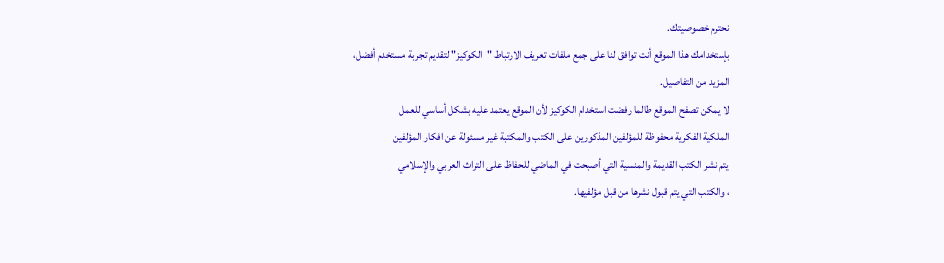نحترم خصوصيتك.
بإستخدامك هذا الموقع أنت توافق لنا على جمع ملفات تعريف الارتباط "الكوكيز" لتقديم تجربة مستخدم أفضل،
المزيد من التفاصيل.
لا يمكن تصفح الموقع طالما رفضت استخدام الكوكيز لأن الموقع يعتمد عليه بشكل أساسي للعمل
الملكية الفكرية محفوظة للمؤلفين المذكورين على الكتب والمكتبة غير مسئولة عن افكار المؤلفين
يتم نشر الكتب القديمة والمنسية التي أصبحت في الماضي للحفاظ على التراث العربي والإسلامي
، والكتب التي يتم قبول نشرها من قبل مؤلفيها.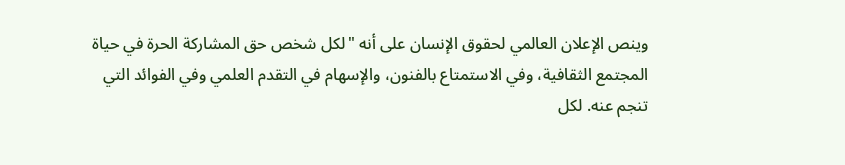وينص الإعلان العالمي لحقوق الإنسان على أنه "لكل شخص حق المشاركة الحرة في حياة المجتمع الثقافية، وفي الاستمتاع بالفنون، والإسهام في التقدم العلمي وفي الفوائد التي تنجم عنه. لكل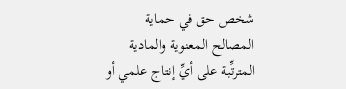شخص حق في حماية المصالح المعنوية والمادية المترتِّبة على أيِّ إنتاج علمي أو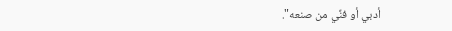أدبي أو فنِّي من صنعه".